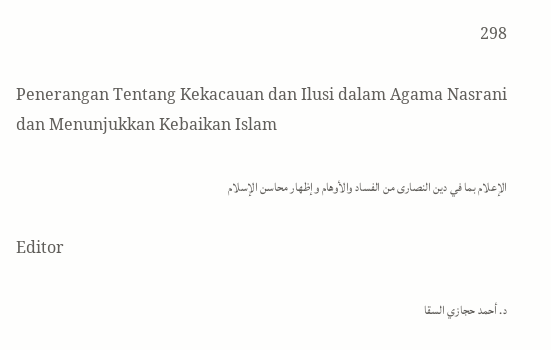298

Penerangan Tentang Kekacauan dan Ilusi dalam Agama Nasrani dan Menunjukkan Kebaikan Islam

الإعلام بما في دين النصارى من الفساد والأوهام وإظهار محاسن الإسلام

Editor

د. أحمد حجازي السقا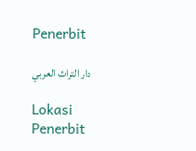Penerbit

دار التراث العربي

Lokasi Penerbit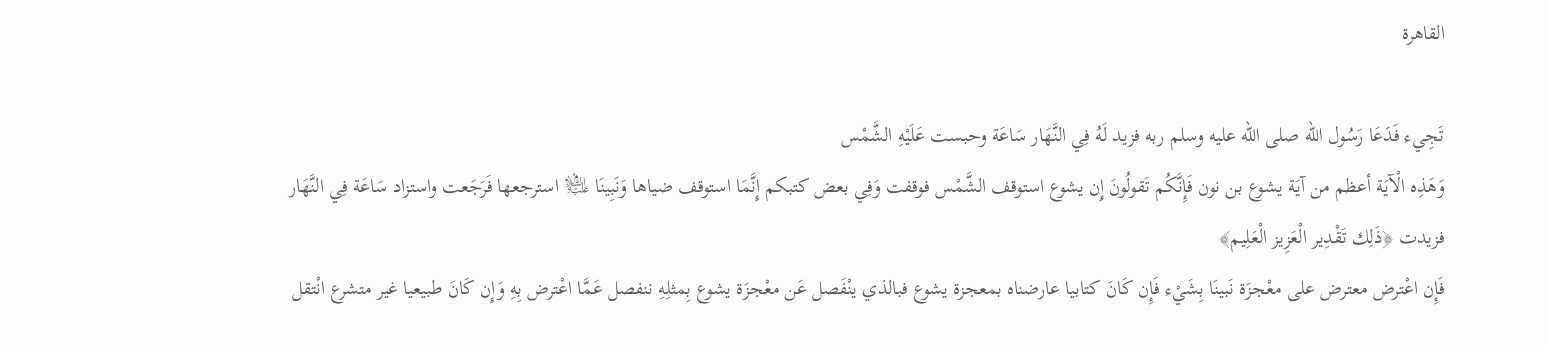القاهرة

تَجِيء فَدَعَا رَسُول الله صلى الله عليه وسلم ربه فزيد لَهُ فِي النَّهَار سَاعَة وحبست عَلَيْهِ الشَّمْس
وَهَذِه الْآيَة أعظم من آيَة يشوع بن نون فَإِنَّكُم تَقولُونَ إِن يشوع استوقف الشَّمْس فوقفت وَفِي بعض كتبكم إِنَّمَا استوقف ضياها وَنَبِينَا ﵇ استرجعها فَرَجَعت واستزاد سَاعَة فِي النَّهَار فزيدت ﴿ذَلِك تَقْدِير الْعَزِيز الْعَلِيم﴾
فَإِن اعْترض معترض على معْجزَة نَبينَا بِشَيْء فَإِن كَانَ كتابيا عارضناه بمعجزة يشوع فبالذي ينْفَصل عَن معْجزَة يشوع بِمثلِهِ ننفصل عَمَّا اعْترض بِهِ وَإِن كَانَ طبيعيا غير متشرع انْتقل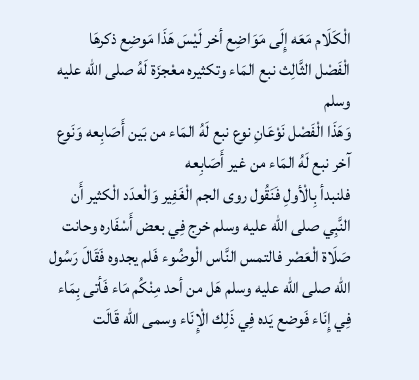الْكَلَام مَعَه إِلَى مَوَاضِع أخر لَيْسَ هَذَا مَوضِع ذكرهَا
الْفَصْل الثَّالِث نبع المَاء وتكثيره معْجزَة لَهُ صلى الله عليه وسلم
وَهَذَا الْفَصْل نَوْعَانِ نوع نبع لَهُ المَاء من بَين أَصَابِعه وَنَوع آخر نبع لَهُ المَاء من غير أَصَابِعه
فلنبدأ بِالْأولِ فَنَقُول روى الجم الْغَفِير وَالْعدَد الْكثير أَن النَّبِي صلى الله عليه وسلم خرج فِي بعض أَسْفَاره وحانت صَلَاة الْعَصْر فالتمس النَّاس الْوضُوء فَلم يجدوه فَقَالَ رَسُول الله صلى الله عليه وسلم هَل من أحد مِنْكُم مَاء فَأتى بِمَاء فِي إِنَاء فَوضع يَده فِي ذَلِك الْإِنَاء وسمى الله قَالَت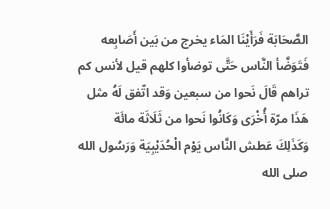الصَّحَابَة فَرَأَيْنَا المَاء يخرج من بَين أَصَابِعه فَتَوَضَّأ النَّاس حَتَّى توضأوا كلهم قيل لأنس كم تراهم قَالَ نَحوا من سبعين وَقد اتّفق لَهُ مثل هَذَا مرّة أُخْرَى وَكَانُوا نَحوا من ثَلَاثَة مائَة
وَكَذَلِكَ عَطش النَّاس يَوْم الْحُدَيْبِيَة وَرَسُول الله صلى الله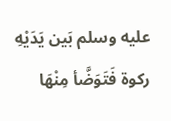عليه وسلم بَين يَدَيْهِ ركوة فَتَوَضَّأ مِنْهَا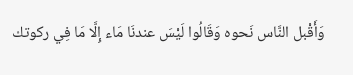وَأَقْبل النَّاس نَحوه وَقَالُوا لَيْسَ عندنَا مَاء إِلَّا مَا فِي ركوتك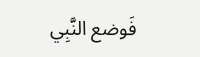فَوضع النَّبِي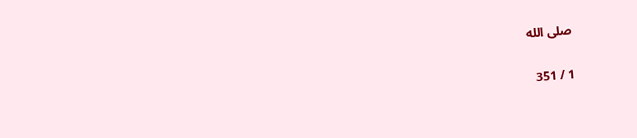صلى الله

1 / 351